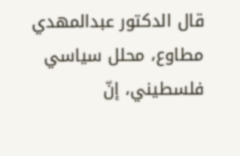قال الدكتور عبدالمهدي مطاوع، محلل سياسي فلسطيني، إنّ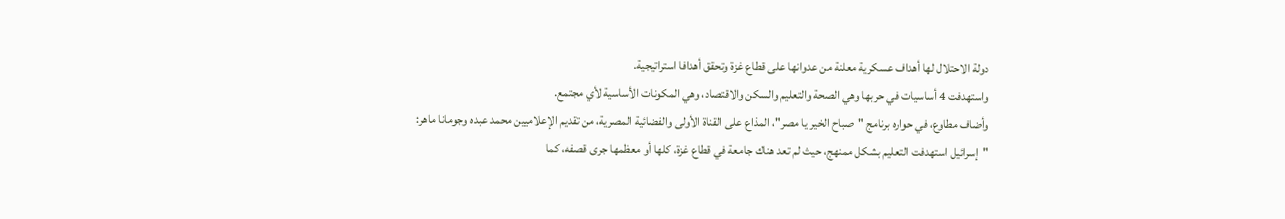دولة الاحتلال لها أهداف عسكرية معلنة من عدوانها على قطاع غزة وتحقق أهدافا استراتيجية.
واستهدفت 4 أساسيات في حربها وهي الصحة والتعليم والسكن والاقتصاد، وهي المكونات الأساسية لأي مجتمع.
وأضاف مطاوع، في حواره برنامج "صباح الخير يا مصر"، المذاع على القناة الأولى والفضائية المصرية، من تقديم الإعلاميين محمد عبده وجومانا ماهر: "إسرائيل استهدفت التعليم بشكل ممنهج، حيث لم تعد هناك جامعة في قطاع غزة، كلها أو معظمها جرى قصفه، كما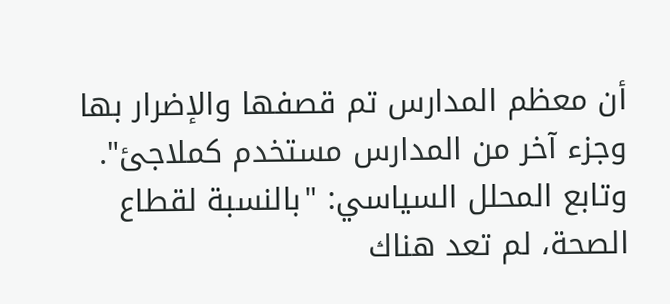أن معظم المدارس تم قصفها والإضرار بها وجزء آخر من المدارس مستخدم كملاجئ".
وتابع المحلل السياسي: "بالنسبة لقطاع الصحة، لم تعد هناك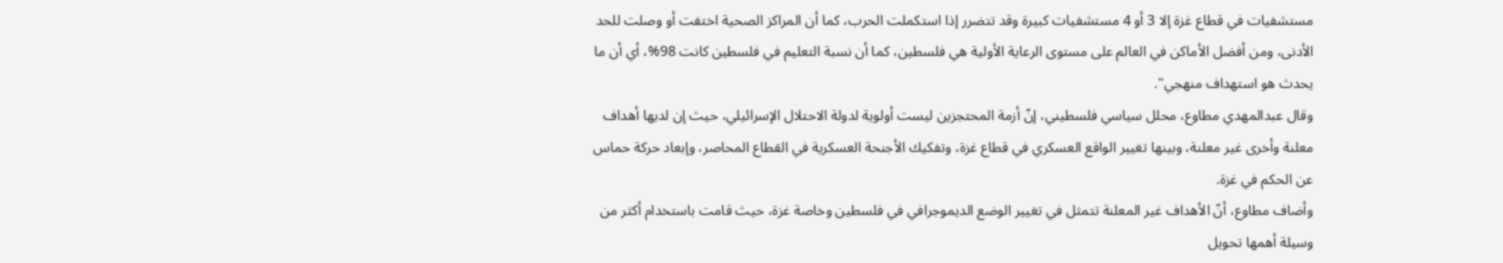مستشفيات في قطاع غزة إلا 3 أو 4 مستشفيات كبيرة وقد تتضرر إذا استكملت الحرب، كما أن المراكز الصحية اختفت أو وصلت للحد الأدنى، ومن أفضل الأماكن في العالم على مستوى الرعاية الأولية هي فلسطين، كما أن نسبة التعليم في فلسطين كانت 98%، أي أن ما يحدث هو استهداف منهجي".
وقال عبدالمهدي مطاوع، محلل سياسي فلسطيني، إنّ أزمة المحتجزين ليست أولوية لدولة الاحتلال الإسرائيلي، حيث إن لديها أهداف معلنة وأخرى غير معلنة، وبينها تغيير الواقع العسكري في قطاع غزة، وتفكيك الأجنحة العسكرية في القطاع المحاصر، وإبعاد حركة حماس عن الحكم في غزة.
وأضاف مطاوع، أنّ الأهداف غير المعلنة تتمثل في تغيير الوضع الديموجرافي في فلسطين وخاصة غزة، حيث قامت باستخدام أكثر من وسيلة أهمها تحويل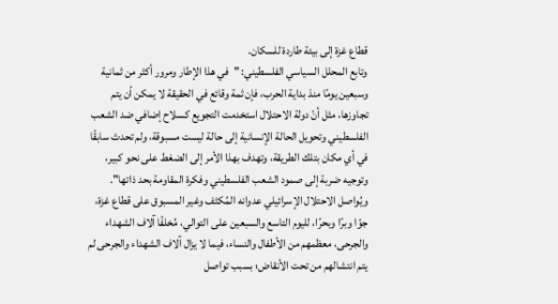قطاع غزة إلى بيئة طاردة للسكان.
وتابع المحلل السياسي الفلسطيني: "في هذا الإطار ومرور أكثر من ثمانية وسبعين يومًا منذ بداية الحرب، فإن ثمة وقائع في الحقيقة لا يمكن أن يتم تجاوزها، مثل أنّ دولة الاحتلال استخدمت التجويع كسلاح إضافي ضد الشعب الفلسطيني وتحويل الحالة الإنسانية إلى حالة ليست مسبوقة، ولم تحدث سابقًا في أي مكان بتلك الطريقة، وتهدف بهذا الأمر إلى الضغط على نحو كبير، وتوجيه ضربة إلى صمود الشعب الفلسطيني وفكرة المقاومة بحد ذاتها".
ويُواصل الاحتلال الإسرائيلي عدوانه المُكثف وغير المسبوق على قطاع غزة، جوًا وبرًا وبحرًا، لليوم التاسع والسبعين على التوالي، مُخلفًا آلاف الشهداء والجرحى، معظمهم من الأطفال والنساء، فيما لا يزال آلاف الشهداء والجرحى لم يتم انتشالهم من تحت الأنقاض؛ بسبب تواصل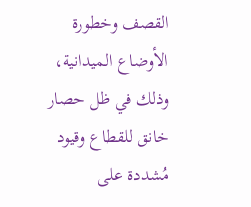القصف وخطورة الأوضاع الميدانية، وذلك في ظل حصار خانق للقطاع وقيود مُشددة على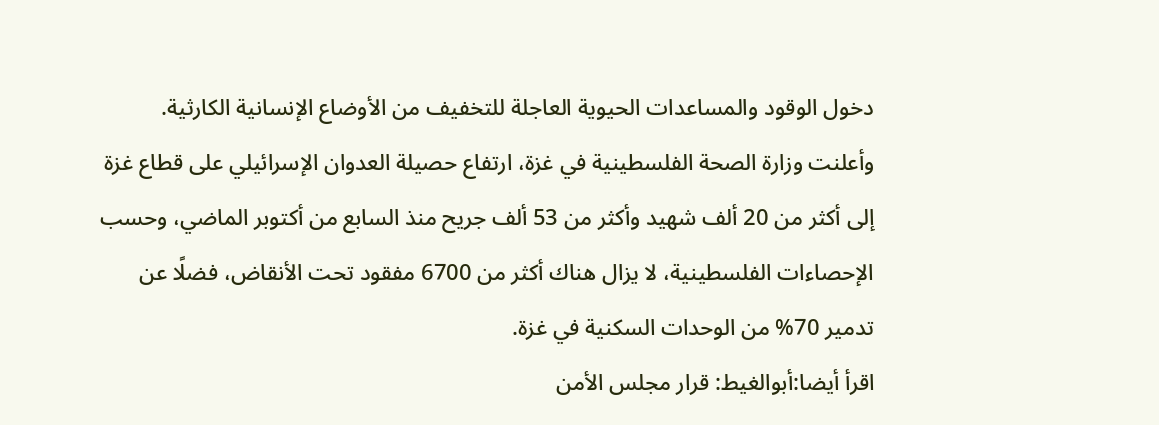دخول الوقود والمساعدات الحيوية العاجلة للتخفيف من الأوضاع الإنسانية الكارثية.
وأعلنت وزارة الصحة الفلسطينية في غزة، ارتفاع حصيلة العدوان الإسرائيلي على قطاع غزة إلى أكثر من 20 ألف شهيد وأكثر من 53 ألف جريح منذ السابع من أكتوبر الماضي، وحسب الإحصاءات الفلسطينية، لا يزال هناك أكثر من 6700 مفقود تحت الأنقاض، فضلًا عن تدمير 70% من الوحدات السكنية في غزة.
اقرأ أيضا:أبوالغيط: قرار مجلس الأمن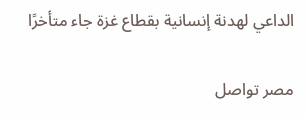الداعي لهدنة إنسانية بقطاع غزة جاء متأخرًا

مصر تواصل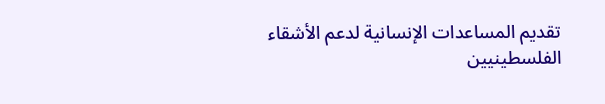تقديم المساعدات الإنسانية لدعم الأشقاء الفلسطينيين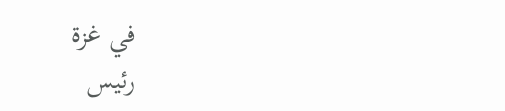في غزة
رئيس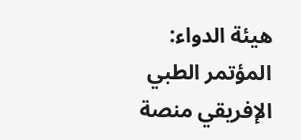هيئة الدواء: المؤتمر الطبي الإفريقي منصة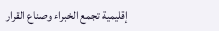إقليمية تجمع الخبراء وصناع القرار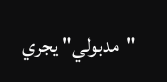"مدبولي" يجري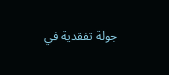جولة تفقدية في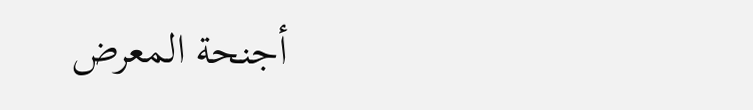أجنحة المعرض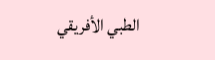الطبي الأفريقي